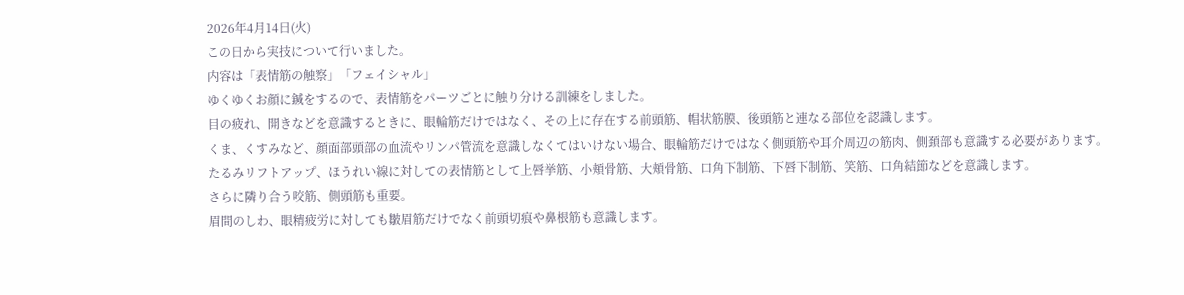2026年4月14日(火)
この日から実技について行いました。
内容は「表情筋の触察」「フェイシャル」
ゆくゆくお顔に鍼をするので、表情筋をパーツごとに触り分ける訓練をしました。
目の疲れ、開きなどを意識するときに、眼輪筋だけではなく、その上に存在する前頭筋、帽状筋膜、後頭筋と連なる部位を認識します。
くま、くすみなど、顔面部頭部の血流やリンパ管流を意識しなくてはいけない場合、眼輪筋だけではなく側頭筋や耳介周辺の筋肉、側頚部も意識する必要があります。
たるみリフトアップ、ほうれい線に対しての表情筋として上唇挙筋、小頬骨筋、大頬骨筋、口角下制筋、下唇下制筋、笑筋、口角結節などを意識します。
さらに隣り合う咬筋、側頭筋も重要。
眉間のしわ、眼精疲労に対しても皺眉筋だけでなく前頭切痕や鼻根筋も意識します。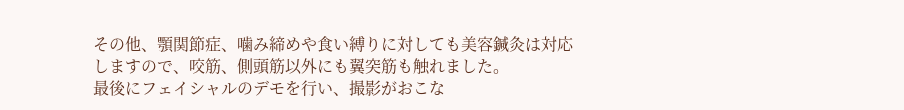その他、顎関節症、噛み締めや食い縛りに対しても美容鍼灸は対応しますので、咬筋、側頭筋以外にも翼突筋も触れました。
最後にフェイシャルのデモを行い、撮影がおこな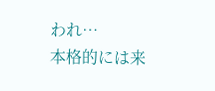われ…
本格的には来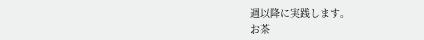週以降に実践します。
お茶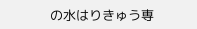の水はりきゅう専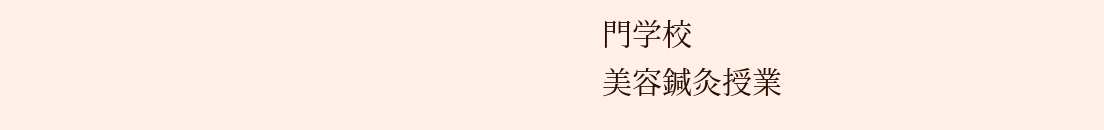門学校
美容鍼灸授業